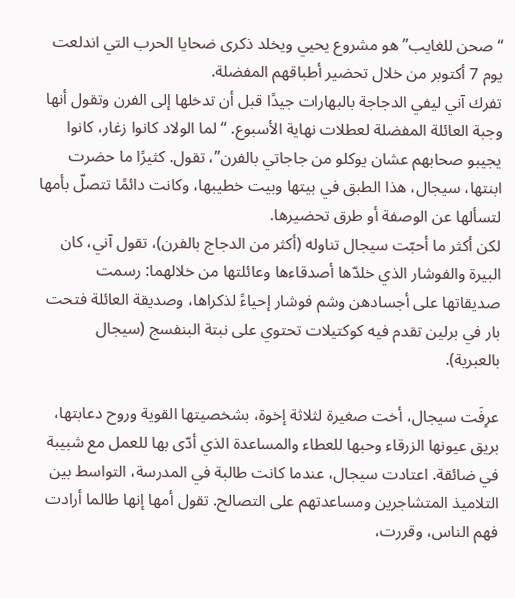“صحن للغايب” هو مشروع يحيي ويخلد ذكرى ضحايا الحرب التي اندلعت يوم 7 أكتوبر من خلال تحضير أطباقهم المفضلة.
تفرك آني ليفي الدجاجة بالبهارات جيدًا قبل أن تدخلها إلى الفرن وتقول أنها وجبة العائلة المفضلة لعطلات نهاية الأسبوع. “لما الولاد كانوا زغار، كانوا يجيبو صحابهم عشان يوكلو من جاجاتي بالفرن”، تقول. كثيرًا ما حضرت ابنتها، سيجال، هذا الطبق في بيتها وبيت خطيبها، وكانت دائمًا تتصلّ بأمها لتسألها عن الوصفة أو طرق تحضيرها.
لكن أكثر ما أحبّت سيجال تناوله (أكثر من الدجاج بالفرن)، تقول آني، كان البيرة والفوشار الذي خلدّها أصدقاءها وعائلتها من خلالهما: رسمت صديقاتها على أجسادهن وشم فوشار إحياءً لذكراها، وصديقة العائلة فتحت بار في برلين تقدم فيه كوكتيلات تحتوي على نبتة البنفسج (سيجال بالعبرية).

عرِفَت سيجال، أخت صغيرة لثلاثة إخوة، بشخصيتها القوية وروح دعابتها، بريق عيونها الزرقاء وحبها للعطاء والمساعدة الذي أدّى بها للعمل مع شبيبة في ضائقة. اعتادت سيجال، عندما كانت طالبة في المدرسة، التواسط بين التلاميذ المتشاجرين ومساعدتهم على التصالح. تقول أمها إنها طالما أرادت فهم الناس، وقررت،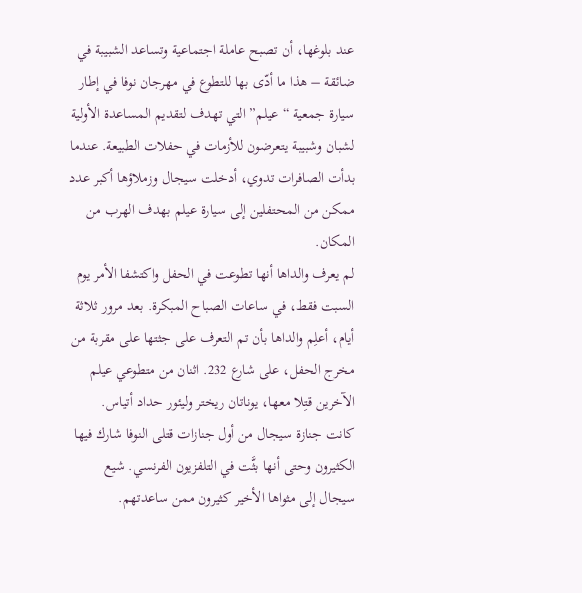عند بلوغها، أن تصبح عاملة اجتماعية وتساعد الشبيبة في ضائقة – هذا ما أدّى بها للتطوع في مهرجان نوفا في إطار سيارة جمعية “عيلم” التي تهدف لتقديم المساعدة الأولية لشبان وشبيبة يتعرضون للأزمات في حفلات الطبيعة. عندما بدأت الصافرات تدوي، أدخلت سيجال وزملاؤها أكبر عدد ممكن من المحتفلين إلى سيارة عيلم بهدف الهرب من المكان.
لم يعرف والداها أنها تطوعت في الحفل واكتشفا الأمر يوم السبت فقط، في ساعات الصباح المبكرة. بعد مرور ثلاثة أيام، أعلِم والداها بأن تم التعرف على جثتها على مقربة من مخرج الحفل، على شارع 232. اثنان من متطوعي عيلم الآخرين قتِلا معها، يوناتان ريختر وليئور حداد أتياس.
كانت جنازة سيجال من أول جنازات قتلى النوفا شارك فيها الكثيرون وحتى أنها بثَّت في التلفزيون الفرنسي. شيع سيجال إلى مثواها الأخير كثيرون ممن ساعدتهم.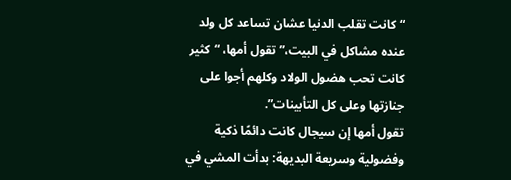“كانت تقلب الدنيا عشان تساعد كل ولد عنده مشاكل في البيت،” تقول أمها، “كثير كانت تحب هضول الولاد وكلهم أجوا على جنازتها وعلى كل التأبينات”.
تقول أمها إن سيجال كانت دائمًا ذكية وفضولية وسريعة البديهة: بدأت المشي في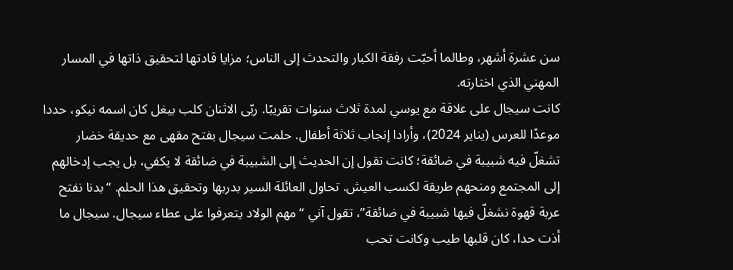سن عشرة أشهر، وطالما أحبّت رفقة الكبار والتحدث إلى الناس؛ مزايا قادتها لتحقيق ذاتها في المسار المهني الذي اختارته.
كانت سيجال على علاقة مع يوسي لمدة ثلاث سنوات تقريبًا. ربّى الاثنان كلب بيغل كان اسمه نيكو، حددا موعدًا للعرس (يناير 2024)، وأرادا إنجاب ثلاثة أطفال. حلمت سيجال بفتح مقهى مع حديقة خضار تشغلّ فيه شبيبة في ضائقة؛ كانت تقول إن الحديث إلى الشبيبة في ضائقة لا يكفي، بل يجب إدخالهم إلى المجتمع ومنحهم طريقة لكسب العيش. تحاول العائلة السير بدربها وتحقيق هذا الحلم. “بدنا نفتح عربة قهوة نشغلّ فيها شبيبة في ضائقة”، تقول آني “مهم الولاد يتعرفوا على عطاء سيجال. سيجال ما أذت حدا، كان قلبها طيب وكانت تحب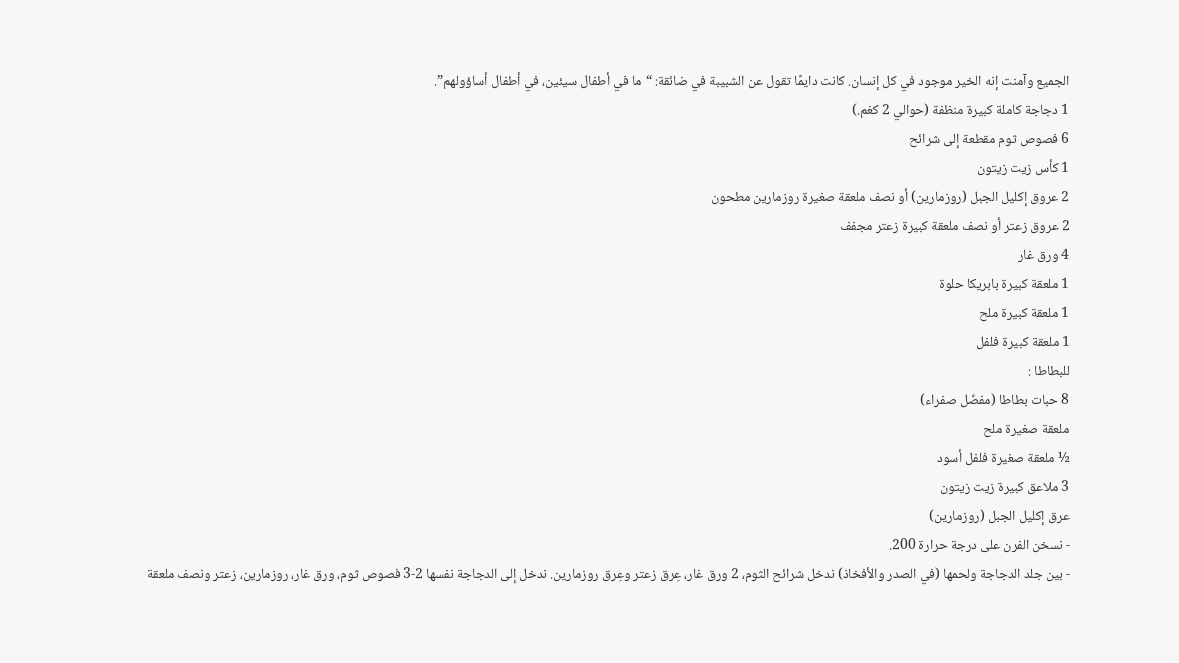الجميع وآمنت إنه الخير موجود في كل إنسان. كانت دايمًا تقول عن الشبيبة في ضائقة: “ما في أطفال سيئين، في أطفال أساؤولهم”.
1 دجاجة كاملة كبيرة منظفة (حوالي 2 كغم.)
6 فصوص ثوم مقطعة إلى شرائح
1 كأس زيت زيتون
2 عروق إكليل الجبل (روزمارين) أو نصف ملعقة صغيرة روزمارين مطحون
2 عروق زعتر أو نصف ملعقة كبيرة زعتر مجفف
4 ورق غار
1 ملعقة كبيرة بابريكا حلوة
1 ملعقة كبيرة ملح
1 ملعقة كبيرة فلفل
للبطاطا :
8 حبات بطاطا (مفضّل صفراء)
ملعقة صغيرة ملح
½ ملعقة صغيرة فلفل أسود
3 ملاعق كبيرة زيت زيتون
عرق إكليل الجبل (روزمارين)
- نسخن الفرن على درجة حرارة 200.
- بين جلد الدجاجة ولحمها (في الصدر والأفخاذ) ندخل شرائح الثوم، 2 ورق غار، عِرق زعتر وعِرق روزمارين. ندخل إلى الدجاجة نفسها 2-3 فصوص ثوم، ورق غار، روزمارين، زعتر ونصف ملعقة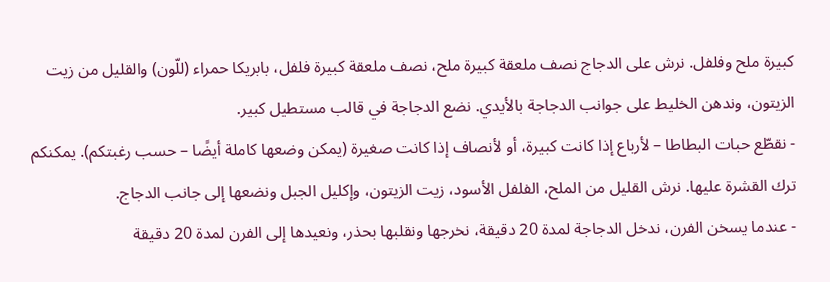كبيرة ملح وفلفل. نرش على الدجاج نصف ملعقة كبيرة ملح، نصف ملعقة كبيرة فلفل، بابريكا حمراء (للّون) والقليل من زيت الزيتون، وندهن الخليط على جوانب الدجاجة بالأيدي. نضع الدجاجة في قالب مستطيل كبير.
- نقطّع حبات البطاطا – لأرباع إذا كانت كبيرة، أو لأنصاف إذا كانت صغيرة (يمكن وضعها كاملة أيضًا – حسب رغبتكم). يمكنكم ترك القشرة عليها. نرش القليل من الملح، الفلفل الأسود، زيت الزيتون، وإكليل الجبل ونضعها إلى جانب الدجاج.
- عندما يسخن الفرن، ندخل الدجاجة لمدة 20 دقيقة، نخرجها ونقلبها بحذر، ونعيدها إلى الفرن لمدة 20 دقيقة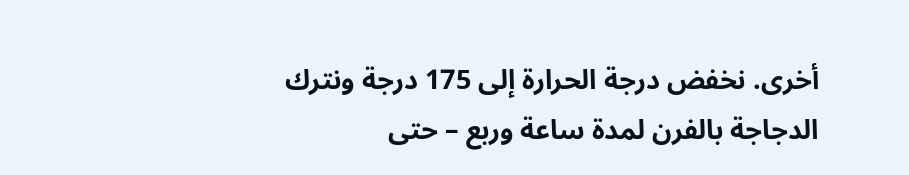أخرى. نخفض درجة الحرارة إلى 175 درجة ونترك الدجاجة بالفرن لمدة ساعة وربع – حتى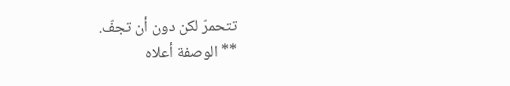تتحمرّ لكن دون أن تجفّ.
** الوصفة أعلاه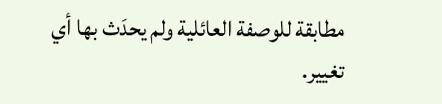مطابقة للوصفة العائلية ولم يحدَث بها أي تغيير.